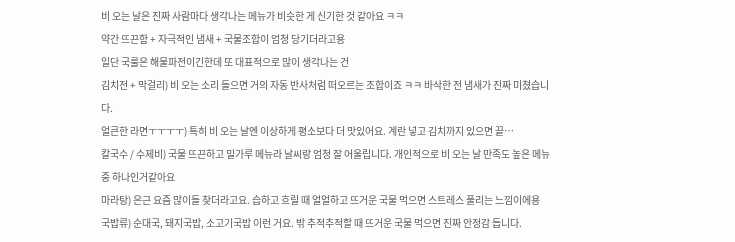비 오는 날은 진짜 사람마다 생각나는 메뉴가 비슷한 게 신기한 것 같아요 ㅋㅋ
약간 뜨끈함 + 자극적인 냄새 + 국물조합이 엄청 당기더라고용
일단 국룰은 해물파전이긴한데 또 대표적으로 많이 생각나는 건
김치전 + 막걸리) 비 오는 소리 들으면 거의 자동 반사처럼 떠오르는 조합이죠 ㅋㅋ 바삭한 전 냄새가 진짜 미쳤습니다.
얼큰한 라면ㅜㅜㅜㅜ) 특히 비 오는 날엔 이상하게 평소보다 더 맛있어요. 계란 넣고 김치까지 있으면 끝…
칼국수 / 수제비) 국물 뜨끈하고 밀가루 메뉴라 날씨랑 엄청 잘 어울립니다. 개인적으로 비 오는 날 만족도 높은 메뉴 중 하나인거같아요
마라탕) 은근 요즘 많이들 찾더라고요. 습하고 흐릴 때 얼얼하고 뜨거운 국물 먹으면 스트레스 풀리는 느낌이에용
국밥류) 순대국, 돼지국밥, 소고기국밥 이런 거요. 밖 추적추적할 때 뜨거운 국물 먹으면 진짜 안정감 듭니다.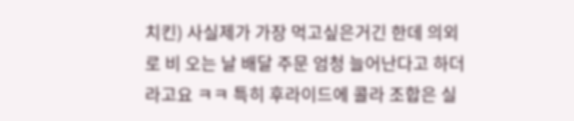치킨) 사실제가 가장 먹고싶은거긴 한데 의외로 비 오는 날 배달 주문 엄청 늘어난다고 하더라고요 ㅋㅋ 특히 후라이드에 콜라 조합은 실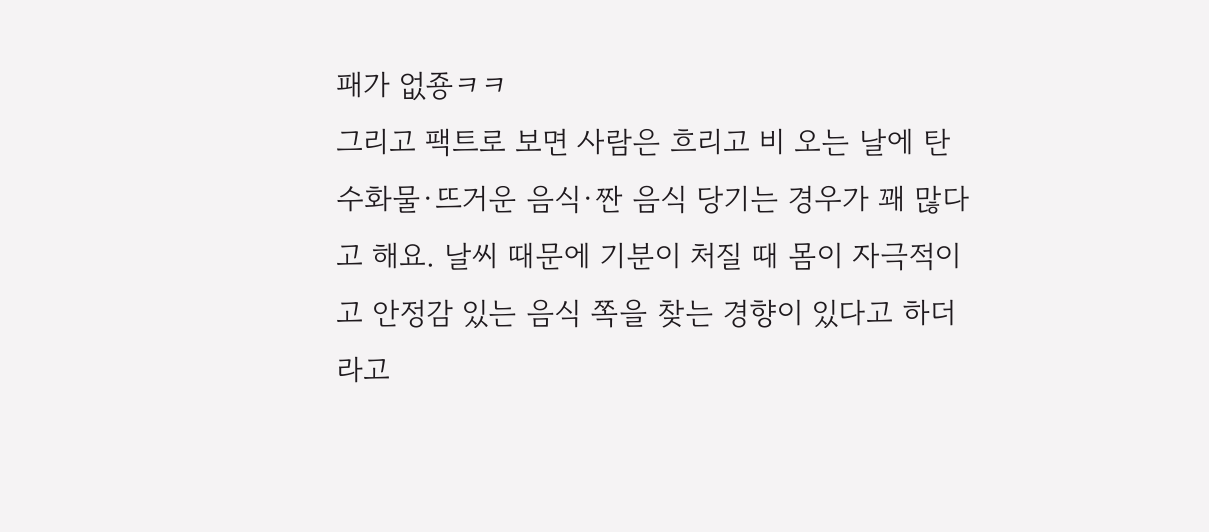패가 없죵ㅋㅋ
그리고 팩트로 보면 사람은 흐리고 비 오는 날에 탄수화물·뜨거운 음식·짠 음식 당기는 경우가 꽤 많다고 해요. 날씨 때문에 기분이 처질 때 몸이 자극적이고 안정감 있는 음식 쪽을 찾는 경향이 있다고 하더라고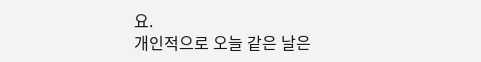요.
개인적으로 오늘 같은 날은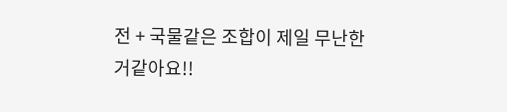전 + 국물같은 조합이 제일 무난한 거같아요!!